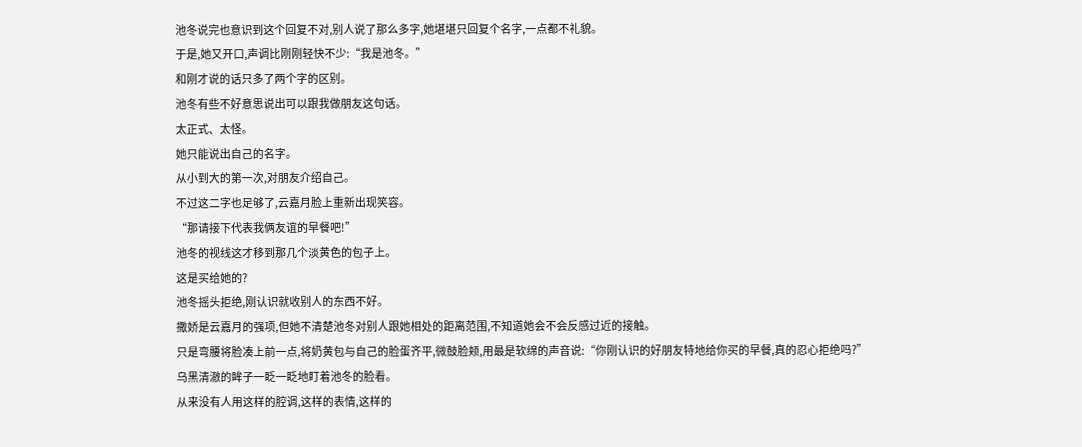池冬说完也意识到这个回复不对,别人说了那么多字,她堪堪只回复个名字,一点都不礼貌。
于是,她又开口,声调比刚刚轻快不少:“我是池冬。”
和刚才说的话只多了两个字的区别。
池冬有些不好意思说出可以跟我做朋友这句话。
太正式、太怪。
她只能说出自己的名字。
从小到大的第一次,对朋友介绍自己。
不过这二字也足够了,云嘉月脸上重新出现笑容。
“那请接下代表我俩友谊的早餐吧!”
池冬的视线这才移到那几个淡黄色的包子上。
这是买给她的?
池冬摇头拒绝,刚认识就收别人的东西不好。
撒娇是云嘉月的强项,但她不清楚池冬对别人跟她相处的距离范围,不知道她会不会反感过近的接触。
只是弯腰将脸凑上前一点,将奶黄包与自己的脸蛋齐平,微鼓脸颊,用最是软绵的声音说:“你刚认识的好朋友特地给你买的早餐,真的忍心拒绝吗?”
乌黑清澈的眸子一眨一眨地盯着池冬的脸看。
从来没有人用这样的腔调,这样的表情,这样的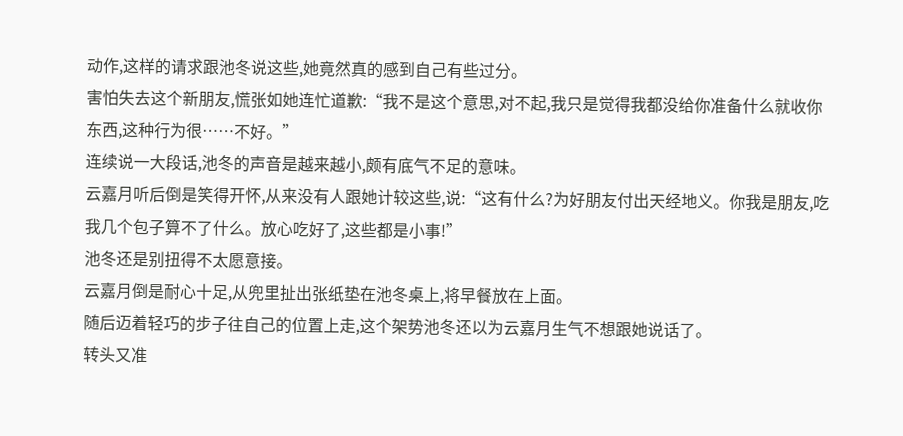动作,这样的请求跟池冬说这些,她竟然真的感到自己有些过分。
害怕失去这个新朋友,慌张如她连忙道歉:“我不是这个意思,对不起,我只是觉得我都没给你准备什么就收你东西,这种行为很……不好。”
连续说一大段话,池冬的声音是越来越小,颇有底气不足的意味。
云嘉月听后倒是笑得开怀,从来没有人跟她计较这些,说:“这有什么?为好朋友付出天经地义。你我是朋友,吃我几个包子算不了什么。放心吃好了,这些都是小事!”
池冬还是别扭得不太愿意接。
云嘉月倒是耐心十足,从兜里扯出张纸垫在池冬桌上,将早餐放在上面。
随后迈着轻巧的步子往自己的位置上走,这个架势池冬还以为云嘉月生气不想跟她说话了。
转头又准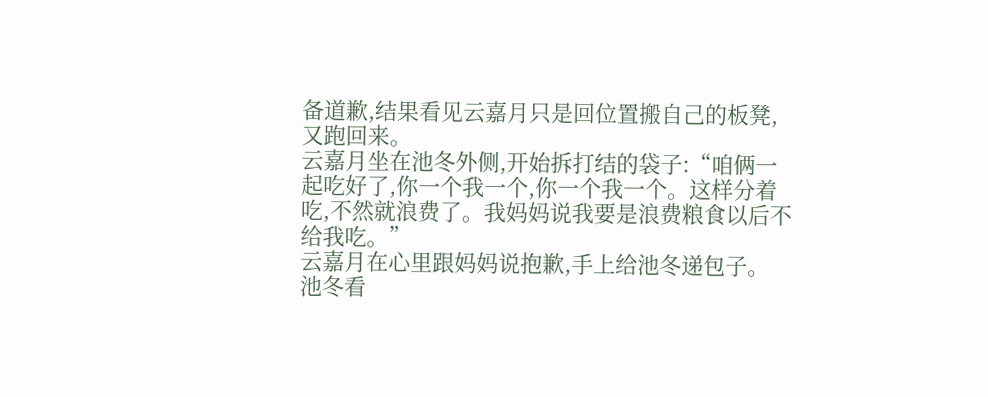备道歉,结果看见云嘉月只是回位置搬自己的板凳,又跑回来。
云嘉月坐在池冬外侧,开始拆打结的袋子:“咱俩一起吃好了,你一个我一个,你一个我一个。这样分着吃,不然就浪费了。我妈妈说我要是浪费粮食以后不给我吃。”
云嘉月在心里跟妈妈说抱歉,手上给池冬递包子。
池冬看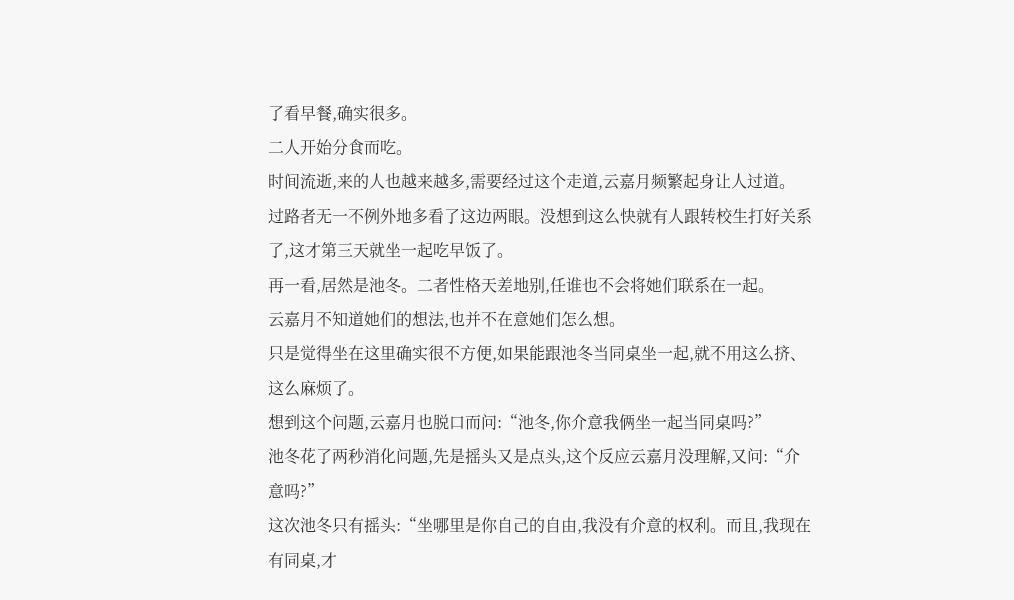了看早餐,确实很多。
二人开始分食而吃。
时间流逝,来的人也越来越多,需要经过这个走道,云嘉月频繁起身让人过道。
过路者无一不例外地多看了这边两眼。没想到这么快就有人跟转校生打好关系了,这才第三天就坐一起吃早饭了。
再一看,居然是池冬。二者性格天差地别,任谁也不会将她们联系在一起。
云嘉月不知道她们的想法,也并不在意她们怎么想。
只是觉得坐在这里确实很不方便,如果能跟池冬当同桌坐一起,就不用这么挤、这么麻烦了。
想到这个问题,云嘉月也脱口而问:“池冬,你介意我俩坐一起当同桌吗?”
池冬花了两秒消化问题,先是摇头又是点头,这个反应云嘉月没理解,又问:“介意吗?”
这次池冬只有摇头:“坐哪里是你自己的自由,我没有介意的权利。而且,我现在有同桌,才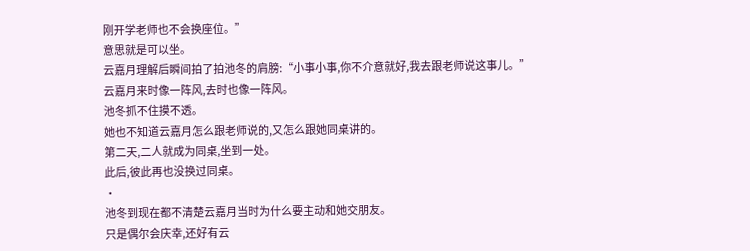刚开学老师也不会换座位。”
意思就是可以坐。
云嘉月理解后瞬间拍了拍池冬的肩膀:“小事小事,你不介意就好,我去跟老师说这事儿。”
云嘉月来时像一阵风,去时也像一阵风。
池冬抓不住摸不透。
她也不知道云嘉月怎么跟老师说的,又怎么跟她同桌讲的。
第二天,二人就成为同桌,坐到一处。
此后,彼此再也没换过同桌。
·
池冬到现在都不清楚云嘉月当时为什么要主动和她交朋友。
只是偶尔会庆幸,还好有云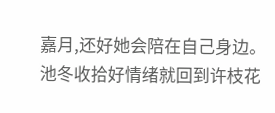嘉月,还好她会陪在自己身边。
池冬收拾好情绪就回到许枝花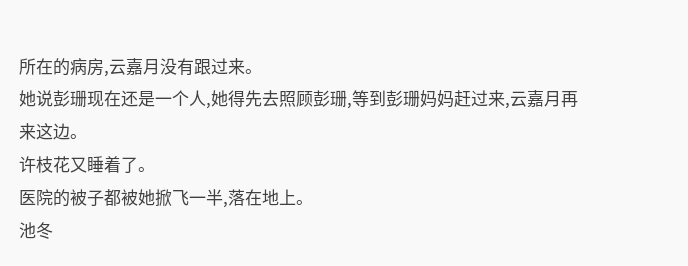所在的病房,云嘉月没有跟过来。
她说彭珊现在还是一个人,她得先去照顾彭珊,等到彭珊妈妈赶过来,云嘉月再来这边。
许枝花又睡着了。
医院的被子都被她掀飞一半,落在地上。
池冬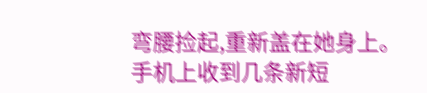弯腰捡起,重新盖在她身上。
手机上收到几条新短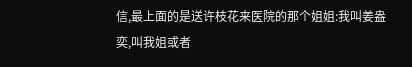信,最上面的是送许枝花来医院的那个姐姐:我叫姜盎奕,叫我姐或者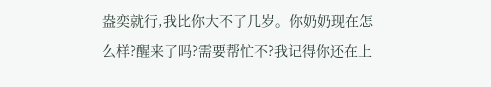盎奕就行,我比你大不了几岁。你奶奶现在怎么样?醒来了吗?需要帮忙不?我记得你还在上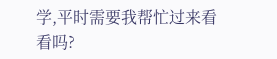学,平时需要我帮忙过来看看吗?